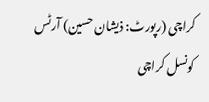کراچی (رپورٹ: ذیشان حسین) آرٹس کونسل کراچی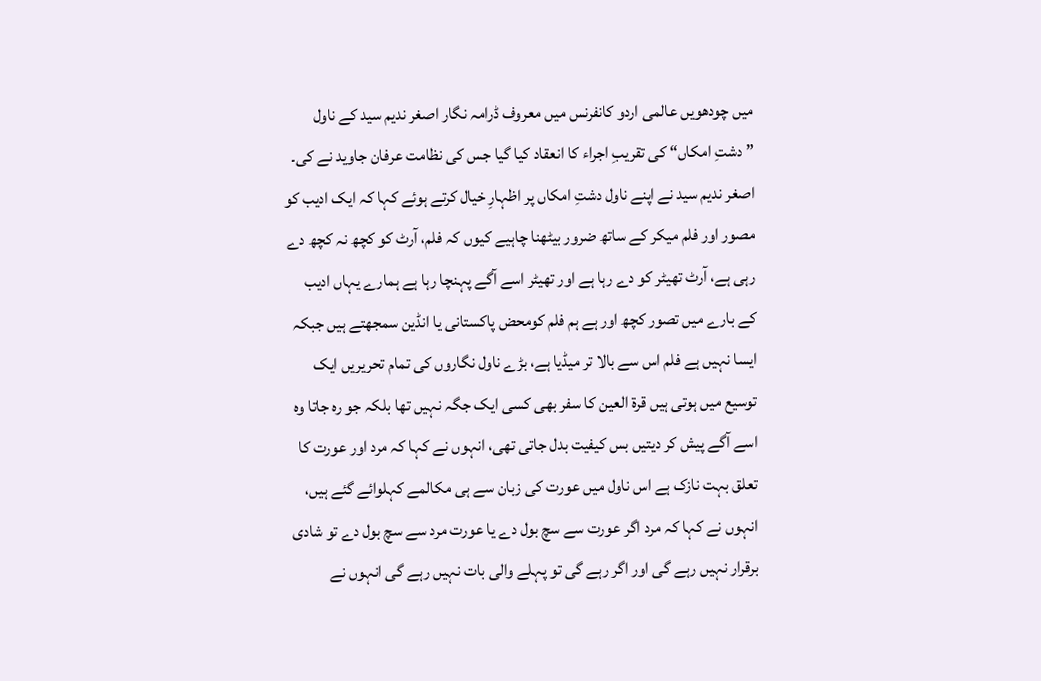میں چودھویں عالمی اردو کانفرنس میں معروف ڈرامہ نگار اصغر ندیم سید کے ناول ”دشتِ امکاں“ کی تقریبِ اجراء کا انعقاد کیا گیا جس کی نظامت عرفان جاوید نے کی۔ اصغر ندیم سید نے اپنے ناول دشتِ امکاں پر اظہارِ خیال کرتے ہوئے کہا کہ ایک ادیب کو مصور اور فلم میکر کے ساتھ ضرور بیٹھنا چاہیے کیوں کہ فلم، آرٹ کو کچھ نہ کچھ دے رہی ہے، آرٹ تھیٹر کو دے رہا ہے اور تھیٹر اسے آگے پہنچا رہا ہے ہمارے یہاں ادیب کے بارے میں تصور کچھ اور ہے ہم فلم کومحض پاکستانی یا انڈین سمجھتے ہیں جبکہ ایسا نہیں ہے فلم اس سے بالا تر میڈیا ہے، بڑے ناول نگاروں کی تمام تحریریں ایک توسیع میں ہوتی ہیں قرۃ العین کا سفر بھی کسی ایک جگہ نہیں تھا بلکہ جو رہ جاتا وہ اسے آگے پیش کر دیتیں بس کیفیت بدل جاتی تھی، انہوں نے کہا کہ مرد اور عورت کا تعلق بہت نازک ہے اس ناول میں عورت کی زبان سے ہی مکالمے کہلوائے گئے ہیں، انہوں نے کہا کہ مرد اگر عورت سے سچ بول دے یا عورت مرد سے سچ بول دے تو شادی برقرار نہیں رہے گی اور اگر رہے گی تو پہلے والی بات نہیں رہے گی انہوں نے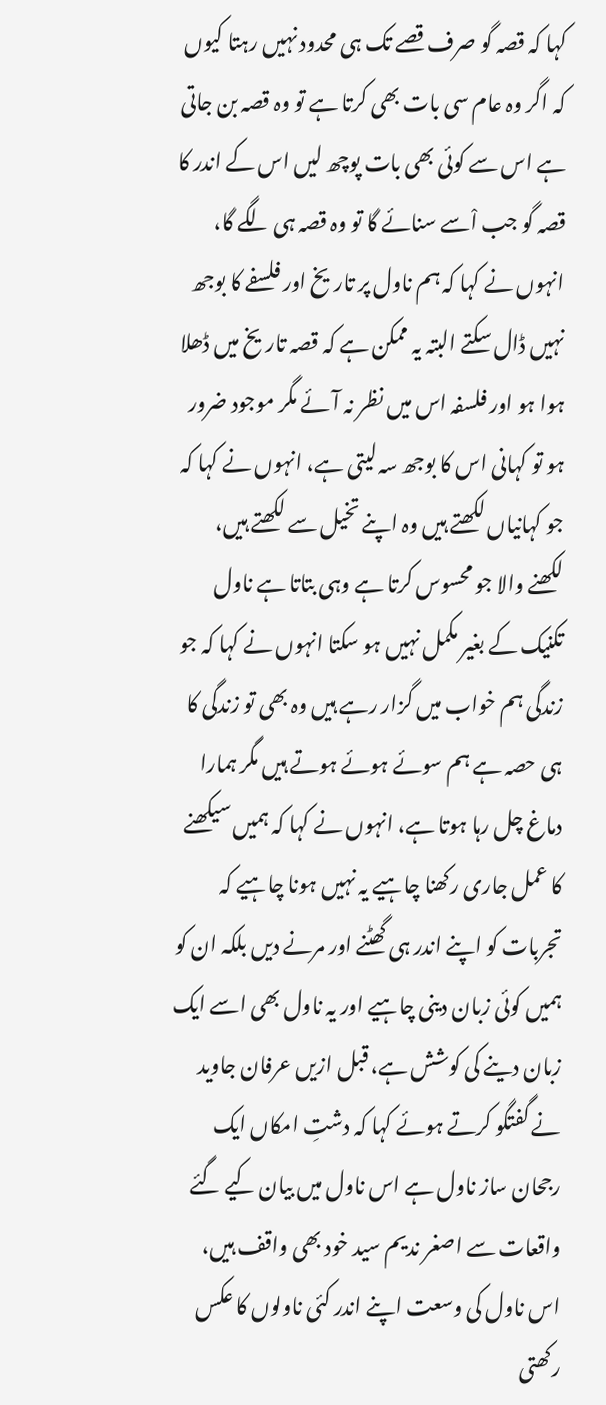کہا کہ قصہ گو صرف قصے تک ہی محدود نہیں رہتا کیوں کہ اگر وہ عام سی بات بھی کرتا ہے تو وہ قصہ بن جاتی ہے اس سے کوئی بھی بات پوچھ لیں اس کے اندر کا قصہ گو جب اْسے سنائے گا تو وہ قصہ ہی لگے گا، انہوں نے کہا کہ ہم ناول پر تاریخ اور فلسفے کا بوجھ نہیں ڈال سکتے البتہ یہ ممکن ہے کہ قصہ تاریخ میں ڈھلا ہوا ہو اور فلسفہ اس میں نظر نہ آئے مگر موجود ضرور ہو تو کہانی اس کا بوجھ سہ لیتی ہے، انہوں نے کہا کہ جو کہانیاں لکھتے ہیں وہ اپنے تخیل سے لکھتے ہیں، لکھنے والا جو محسوس کرتا ہے وہی بتاتا ہے ناول تکنیک کے بغیر مکمل نہیں ہو سکتا انہوں نے کہا کہ جو زندگی ہم خواب میں گزار رہے ہیں وہ بھی تو زندگی کا ہی حصہ ہے ہم سوئے ہوئے ہوتے ہیں مگر ہمارا دماغ چل رہا ہوتا ہے، انہوں نے کہا کہ ہمیں سیکھنے کا عمل جاری رکھنا چاہیے یہ نہیں ہونا چاہیے کہ تجربات کو اپنے اندر ہی گھٹنے اور مرنے دیں بلکہ ان کو ہمیں کوئی زبان دینی چاہیے اور یہ ناول بھی اسے ایک زبان دینے کی کوشش ہے، قبل ازیں عرفان جاوید نے گفتگو کرتے ہوئے کہا کہ دشتِ امکاں ایک رجحان ساز ناول ہے اس ناول میں بیان کیے گئے واقعات سے اصغر ندیم سید خود بھی واقف ہیں، اس ناول کی وسعت اپنے اندر کئی ناولوں کا عکس رکھتی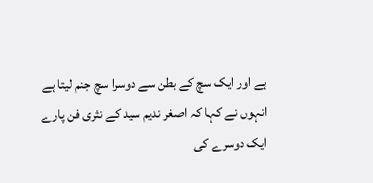ہے اور ایک سچ کے بطن سے دوسرا سچ جنم لیتا ہے انہوں نے کہا کہ اصغر ندیم سید کے نثری فن پارے ایک دوسرے کی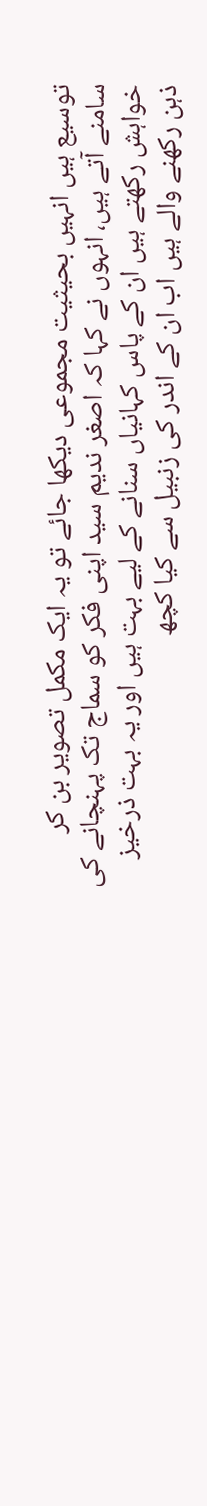توسیع ہیں انہیں بحیثیت مجموعی دیکھا جائے تو یہ ایک مکمل تصویر بن کر سامنے آتے ہیں، انہوں نے کہا کہ اصغر ندیم سید اپنی فکر کو سماج تک پہنچانے کی خواہش رکھتے ہیں ان کے پاس کہانیاں سنانے کے لیے بہت ہیں اور یہ بہت ذرخیز ذہن رکھنے والے ہیں اب ان کے اندر کی زنبیل سے کیا کچھ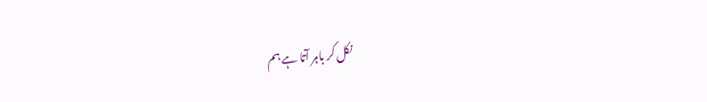نکل کر باہر آتا ہے ہم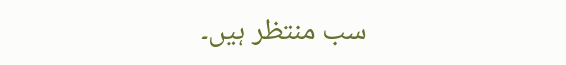سب منتظر ہیں۔